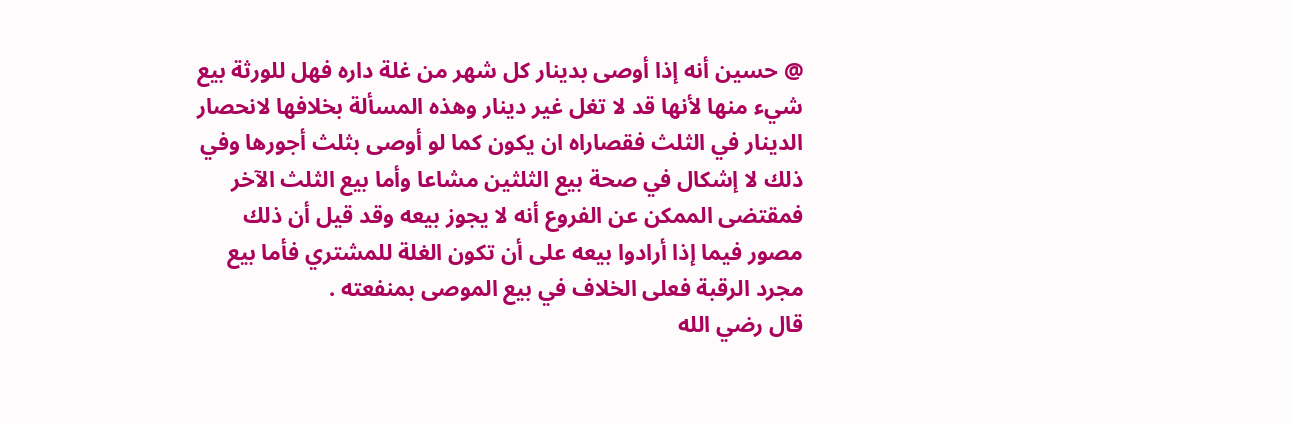@ حسين أنه إذا أوصى بدينار كل شهر من غلة داره فهل للورثة بيع شيء منها لأنها قد لا تغل غير دينار وهذه المسألة بخلافها لانحصار الدينار في الثلث فقصاراه ان يكون كما لو أوصى بثلث أجورها وفي ذلك لا إشكال في صحة بيع الثلثين مشاعا وأما بيع الثلث الآخر فمقتضى الممكن عن الفروع أنه لا يجوز بيعه وقد قيل أن ذلك مصور فيما إذا أرادوا بيعه على أن تكون الغلة للمشتري فأما بيع مجرد الرقبة فعلى الخلاف في بيع الموصى بمنفعته .
قال رضي الله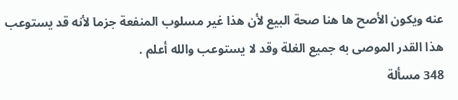عنه ويكون الأصح ها هنا صحة البيع لأن هذا غير مسلوب المنفعة جزما لأنه قد يستوعب هذا القدر الموصى به جميع الغلة وقد لا يستوعب والله أعلم .
348 مسألة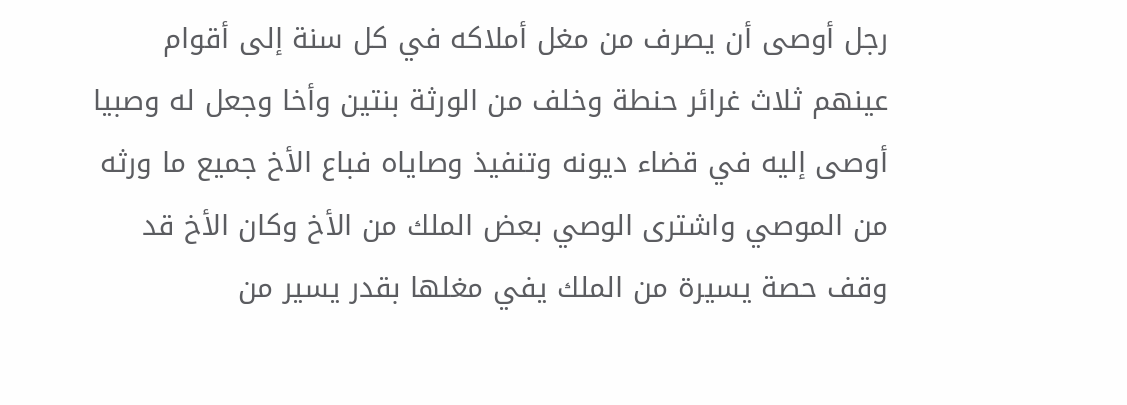رجل أوصى أن يصرف من مغل أملاكه في كل سنة إلى أقوام عينهم ثلاث غرائر حنطة وخلف من الورثة بنتين وأخا وجعل له وصبيا أوصى إليه في قضاء ديونه وتنفيذ وصاياه فباع الأخ جميع ما ورثه من الموصي واشترى الوصي بعض الملك من الأخ وكان الأخ قد وقف حصة يسيرة من الملك يفي مغلها بقدر يسير من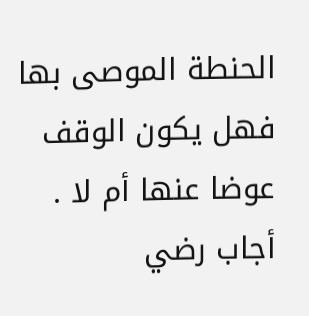الحنطة الموصى بها فهل يكون الوقف عوضا عنها أم لا .
أجاب رضي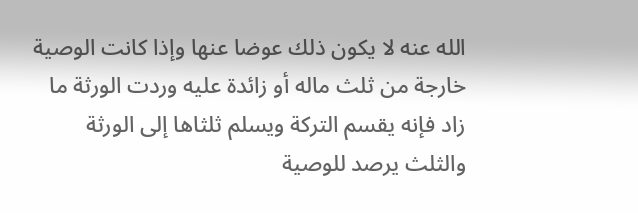الله عنه لا يكون ذلك عوضا عنها وإذا كانت الوصية خارجة من ثلث ماله أو زائدة عليه وردت الورثة ما زاد فإنه يقسم التركة ويسلم ثلثاها إلى الورثة والثلث يرصد للوصية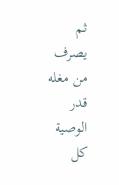ثم يصرف من مغله قدر الوصية كل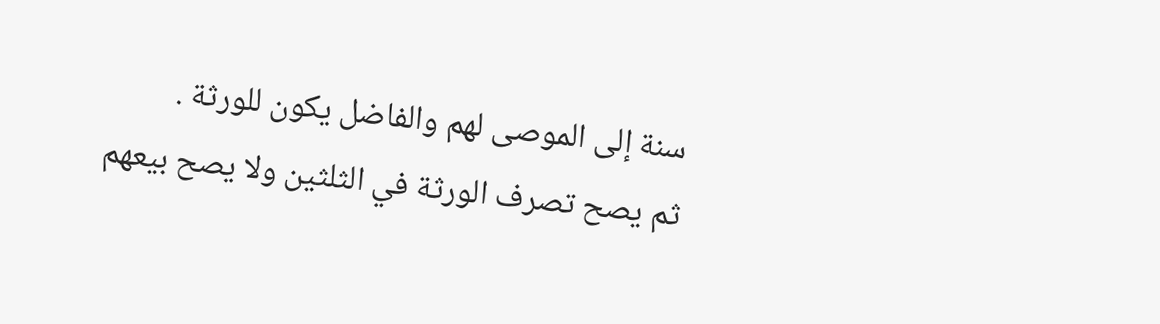سنة إلى الموصى لهم والفاضل يكون للورثة .
ثم يصح تصرف الورثة في الثلثين ولا يصح بيعهم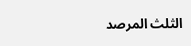الثلث المرصد